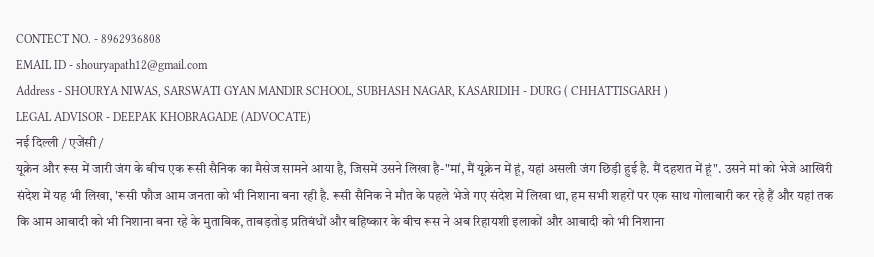CONTECT NO. - 8962936808
EMAIL ID - shouryapath12@gmail.com
Address - SHOURYA NIWAS, SARSWATI GYAN MANDIR SCHOOL, SUBHASH NAGAR, KASARIDIH - DURG ( CHHATTISGARH )
LEGAL ADVISOR - DEEPAK KHOBRAGADE (ADVOCATE)
नई दिल्ली / एजेंसी /
यूक्रेन और रूस में जारी जंग के बीच एक रूसी सैनिक का मैसेज सामने आया है, जिसमें उसने लिखा है-"मां, मैं यूक्रेन में हूं, यहां असली जंग छिड़ी हुई है. मैं दहशत में हूं". उसने मां को भेजे आखिरी संदेश में यह भी लिखा, 'रूसी फौज आम जनता को भी निशाना बना रही है. रूसी सैनिक ने मौत के पहले भेजे गए संदेश में लिखा था, हम सभी शहरों पर एक साथ गोलाबारी कर रहे हैं और यहां तक कि आम आबादी को भी निशाना बना रहे के मुताबिक, ताबड़तोड़ प्रतिबंधों और बहिष्कार के बीच रूस ने अब रिहायशी इलाकों और आबादी को भी निशाना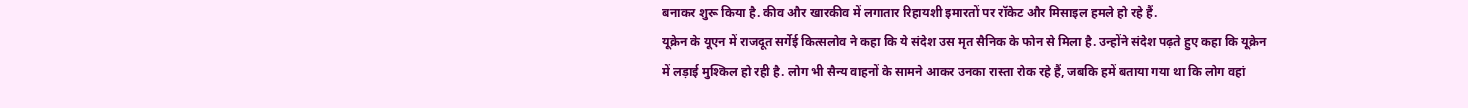बनाकर शुरू किया है. कीव और खारकीव में लगातार रिहायशी इमारतों पर रॉकेट और मिसाइल हमले हो रहे हैं.
यूक्रेन के यूएन में राजदूत सर्गेई कित्सलोव ने कहा कि ये संदेश उस मृत सैनिक के फोन से मिला है. उन्होंने संदेश पढ़ते हुए कहा कि यूक्रेन में लड़ाई मुश्किल हो रही है. लोग भी सैन्य वाहनों के सामने आकर उनका रास्ता रोक रहे हैं, जबकि हमें बताया गया था कि लोग वहां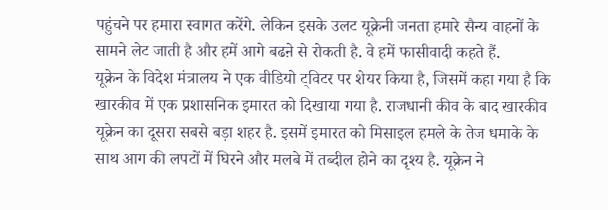पहुंचने पर हमारा स्वागत करेंगे. लेकिन इसके उलट यूक्रेनी जनता हमारे सैन्य वाहनों के सामने लेट जाती है और हमें आगे बढऩे से रोकती है. वे हमें फासीवादी कहते हैं.
यूक्रेन के विदेश मंत्रालय ने एक वीडियो ट्विटर पर शेयर किया है, जिसमें कहा गया है कि खारकीव में एक प्रशासनिक इमारत को दिखाया गया है. राजधानी कीव के बाद खारकीव यूक्रेन का दूसरा सबसे बड़ा शहर है. इसमें इमारत को मिसाइल हमले के तेज धमाके के साथ आग की लपटों में घिरने और मलबे में तब्दील होने का दृश्य है. यूक्रेन ने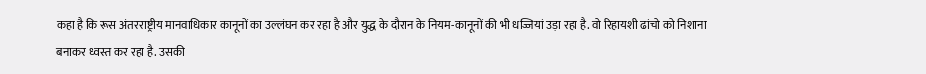कहा है कि रूस अंतरराष्ट्रीय मानवाधिकार कानूनों का उल्लंघन कर रहा है और युद्ध के दौरान के नियम-कानूनों की भी धज्जियां उड़ा रहा है. वो रिहायशी ढांचो को निशाना बनाकर ध्वस्त कर रहा है. उसकी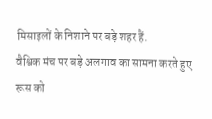मिसाइलों के निशाने पर बड़े शहर हैं.
वैश्विक मंच पर बड़े अलगाव का सामना करते हुए रूस को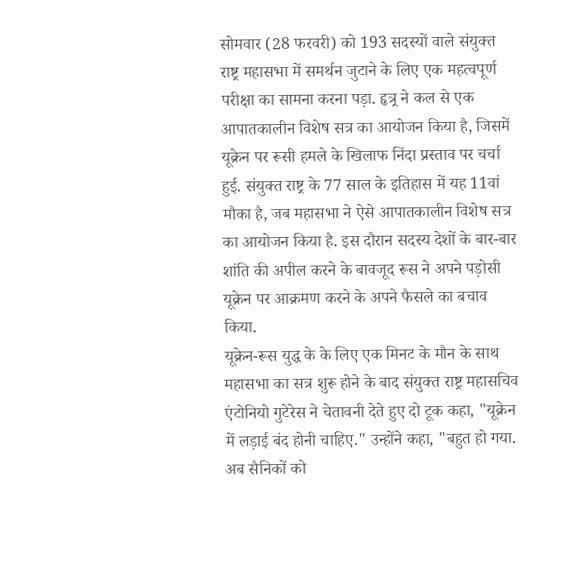सोमवार (28 फरवरी) को 193 सदस्यों वाले संयुक्त राष्ट्र महासभा में समर्थन जुटाने के लिए एक महत्वपूर्ण परीक्षा का सामना करना पड़ा. हृत्र्र ने कल से एक आपातकालीन विशेष सत्र का आयोजन किया है, जिसमें यूक्रेन पर रूसी हमले के खिलाफ निंदा प्रस्ताव पर चर्चा हुई. संयुक्त राष्ट्र के 77 साल के इतिहास में यह 11वां मौका है, जब महासभा ने ऐसे आपातकालीन विशेष सत्र का आयोजन किया है. इस दौरान सदस्य देशों के बार-बार शांति की अपील करने के बावजूद रूस ने अपने पड़ोसी यूक्रेन पर आक्रमण करने के अपने फैसले का बचाव किया.
यूक्रेन-रूस युद्ध के के लिए एक मिनट के मौन के साथ महासभा का सत्र शुरू होने के बाद संयुक्त राष्ट्र महासचिव एंटोनियो गुटेरेस ने चेतावनी देते हुए दो टूक कहा, "यूक्रेन में लड़ाई बंद होनी चाहिए." उन्होंने कहा, "बहुत हो गया. अब सैनिकों को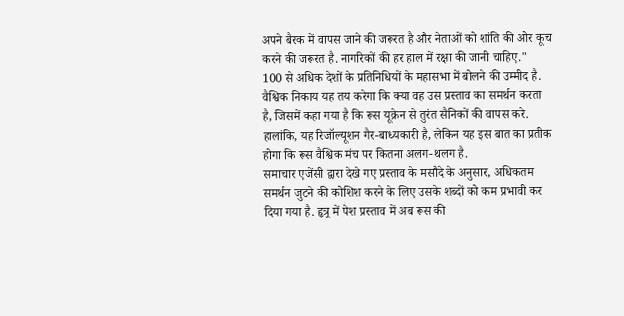अपने बैरक में वापस जाने की जरूरत है और नेताओं को शांति की ओर कूच करने की जरूरत है. नागरिकों की हर हाल में रक्षा की जानी चाहिए."
100 से अधिक देशों के प्रतिनिधियों के महासभा में बोलने की उम्मीद है. वैश्विक निकाय यह तय करेगा कि क्या वह उस प्रस्ताव का समर्थन करता है, जिसमें कहा गया है कि रूस यूक्रेन से तुरंत सैनिकों की वापस करे. हालांकि, यह रिजॉल्यूशन गैर-बाध्यकारी है, लेकिन यह इस बात का प्रतीक होगा कि रूस वैश्विक मंच पर कितना अलग-थलग है.
समाचार एजेंसी द्वारा देखे गए प्रस्ताव के मसौदे के अनुसार, अधिकतम समर्थन जुटने की कोशिश करने के लिए उसके शब्दों को कम प्रभावी कर दिया गया है. हृत्र्र में पेश प्रस्ताव में अब रूस की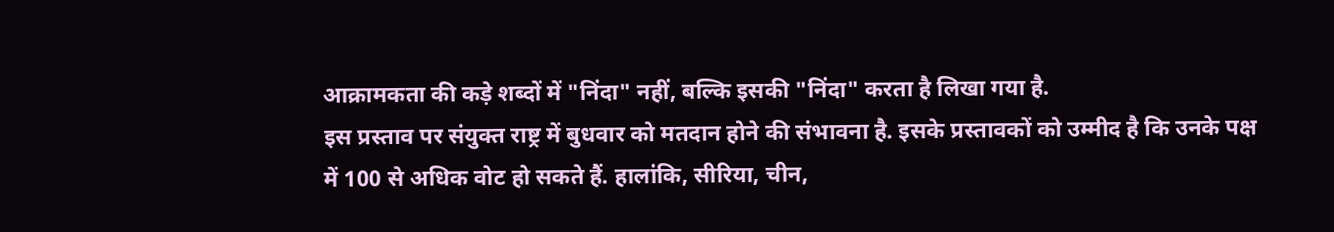आक्रामकता की कड़े शब्दों में "निंदा" नहीं, बल्कि इसकी "निंदा" करता है लिखा गया है.
इस प्रस्ताव पर संयुक्त राष्ट्र में बुधवार को मतदान होने की संभावना है. इसके प्रस्तावकों को उम्मीद है कि उनके पक्ष में 100 से अधिक वोट हो सकते हैं. हालांकि, सीरिया, चीन,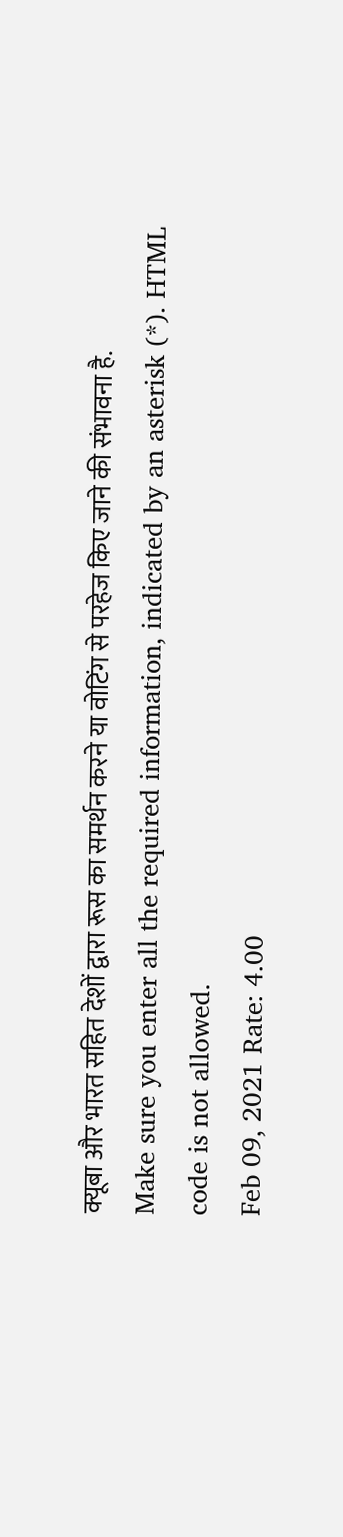क्यूबा और भारत सहित देशों द्वारा रूस का समर्थन करने या वोटिंग से परहेज किए जाने की संभावना है.
Make sure you enter all the required information, indicated by an asterisk (*). HTML code is not allowed.
Feb 09, 2021 Rate: 4.00